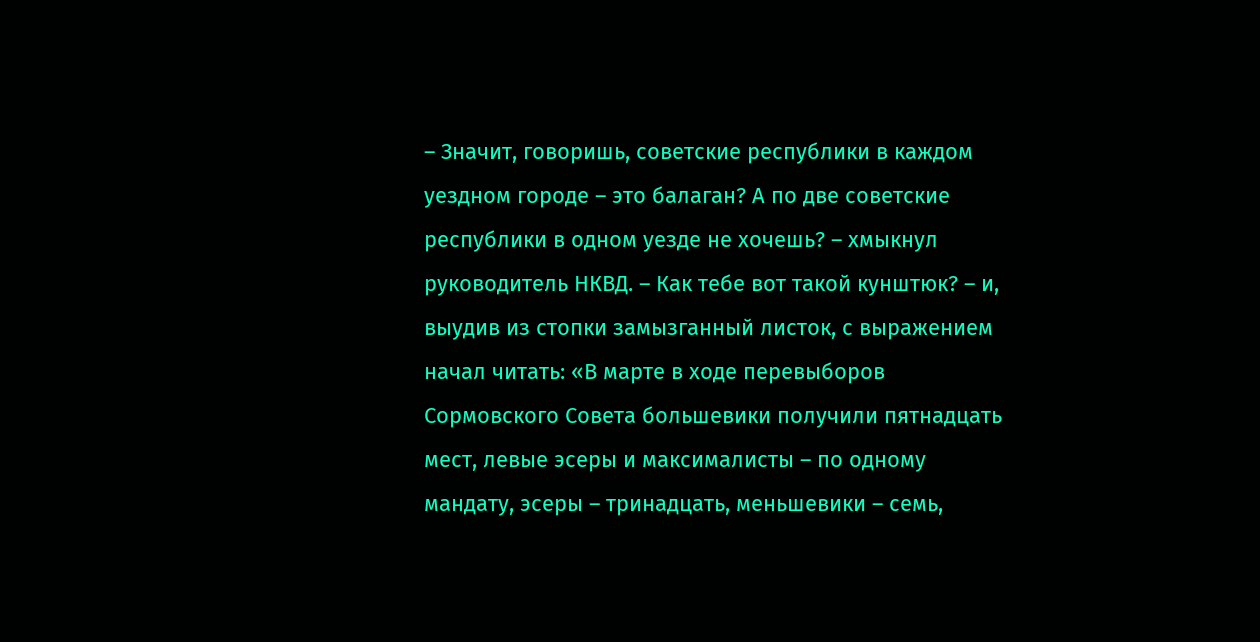– Значит, говоришь, советские республики в каждом уездном городе – это балаган? А по две советские республики в одном уезде не хочешь? – хмыкнул руководитель НКВД. – Как тебе вот такой кунштюк? – и, выудив из стопки замызганный листок, с выражением начал читать: «В марте в ходе перевыборов Сормовского Совета большевики получили пятнадцать мест, левые эсеры и максималисты – по одному мандату, эсеры – тринадцать, меньшевики – семь,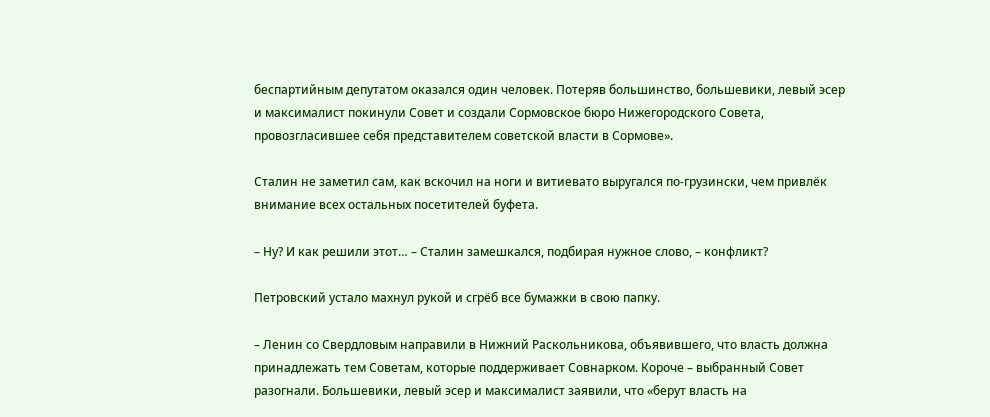беспартийным депутатом оказался один человек. Потеряв большинство, большевики, левый эсер и максималист покинули Совет и создали Сормовское бюро Нижегородского Совета, провозгласившее себя представителем советской власти в Сормове».

Сталин не заметил сам, как вскочил на ноги и витиевато выругался по-грузински, чем привлёк внимание всех остальных посетителей буфета.

– Ну? И как решили этот… – Сталин замешкался, подбирая нужное слово, – конфликт?

Петровский устало махнул рукой и сгрёб все бумажки в свою папку.

– Ленин со Свердловым направили в Нижний Раскольникова, объявившего, что власть должна принадлежать тем Советам, которые поддерживает Совнарком. Короче – выбранный Совет разогнали. Большевики, левый эсер и максималист заявили, что «берут власть на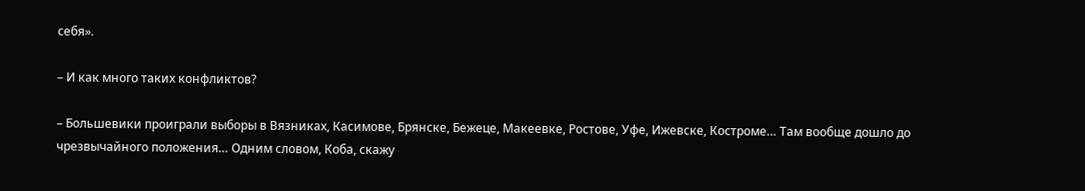себя».

– И как много таких конфликтов?

– Большевики проиграли выборы в Вязниках, Касимове, Брянске, Бежеце, Макеевке, Ростове, Уфе, Ижевске, Костроме… Там вообще дошло до чрезвычайного положения… Одним словом, Коба, скажу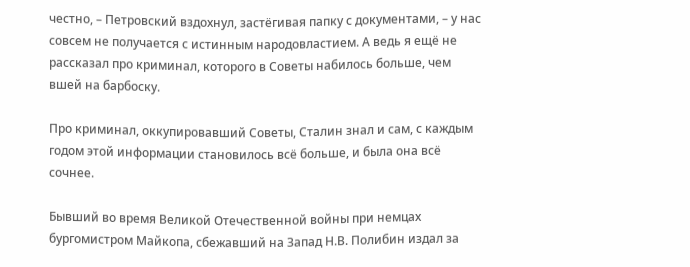честно, – Петровский вздохнул, застёгивая папку с документами, – у нас совсем не получается с истинным народовластием. А ведь я ещё не рассказал про криминал, которого в Советы набилось больше, чем вшей на барбоску.

Про криминал, оккупировавший Советы, Сталин знал и сам, с каждым годом этой информации становилось всё больше, и была она всё сочнее.

Бывший во время Великой Отечественной войны при немцах бургомистром Майкопа, сбежавший на Запад Н.В. Полибин издал за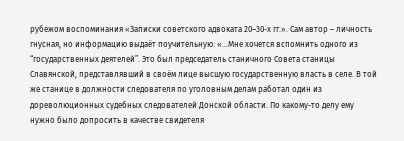рубежом воспоминания «Записки советского адвоката 20–30-х гг.». Сам автор – личность гнусная, но информацию выдаёт поучительную: «…Мне хочется вспомнить одного из “государственных деятелей”. Это был председатель станичного Совета станицы Славянской, представлявший в своём лице высшую государственную власть в селе. В той же станице в должности следователя по уголовным делам работал один из дореволюционных судебных следователей Донской области. По какому-то делу ему нужно было допросить в качестве свидетеля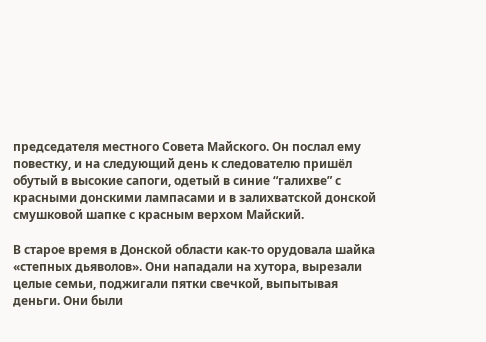председателя местного Совета Майского. Он послал ему повестку, и на следующий день к следователю пришёл обутый в высокие сапоги, одетый в синие “галихве” с красными донскими лампасами и в залихватской донской смушковой шапке с красным верхом Майский.

В старое время в Донской области как-то орудовала шайка «степных дьяволов». Они нападали на хутора, вырезали целые семьи, поджигали пятки свечкой, выпытывая деньги. Они были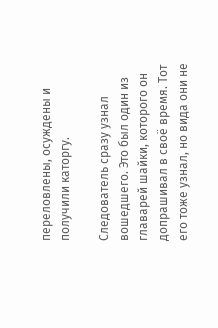переловлены, осуждены и получили каторгу.

Следователь сразу узнал вошедшего. Это был один из главарей шайки, которого он допрашивал в своё время. Тот его тоже узнал, но вида они не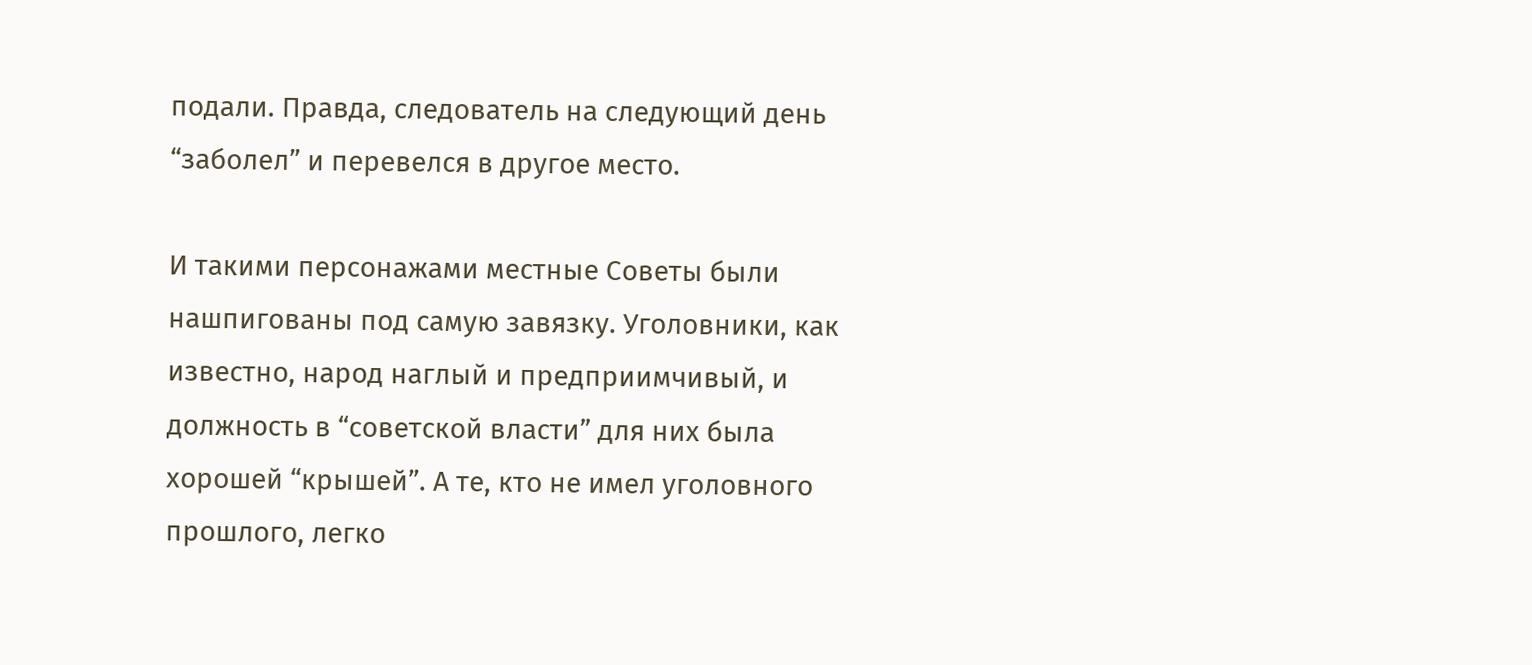подали. Правда, следователь на следующий день “заболел” и перевелся в другое место.

И такими персонажами местные Советы были нашпигованы под самую завязку. Уголовники, как известно, народ наглый и предприимчивый, и должность в “советской власти” для них была хорошей “крышей”. А те, кто не имел уголовного прошлого, легко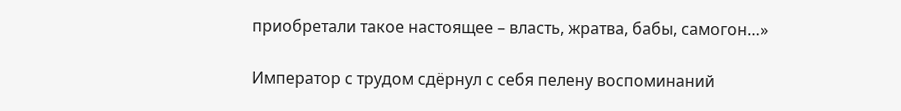приобретали такое настоящее – власть, жратва, бабы, самогон…»

Император с трудом сдёрнул с себя пелену воспоминаний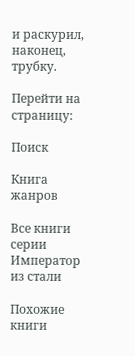и раскурил, наконец, трубку.

Перейти на страницу:

Поиск

Книга жанров

Все книги серии Император из стали

Похожие книги